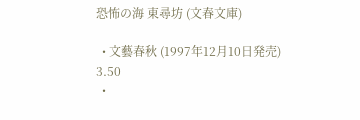恐怖の海 東尋坊 (文春文庫)

  • 文藝春秋 (1997年12月10日発売)
3.50
  •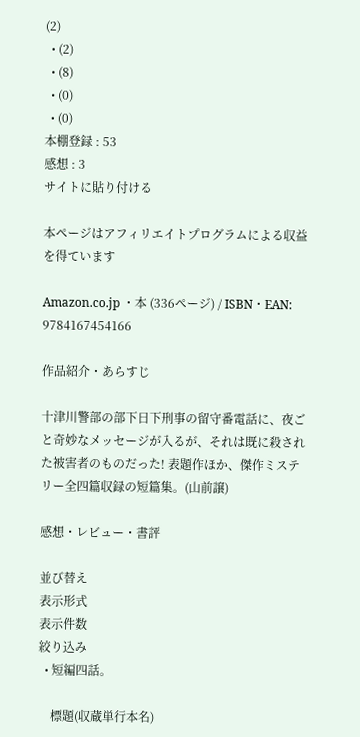(2)
  • (2)
  • (8)
  • (0)
  • (0)
本棚登録 : 53
感想 : 3
サイトに貼り付ける

本ページはアフィリエイトプログラムによる収益を得ています

Amazon.co.jp ・本 (336ページ) / ISBN・EAN: 9784167454166

作品紹介・あらすじ

十津川警部の部下日下刑事の留守番電話に、夜ごと奇妙なメッセージが入るが、それは既に殺された被害者のものだった! 表題作ほか、傑作ミステリー全四篇収録の短篇集。(山前譲)

感想・レビュー・書評

並び替え
表示形式
表示件数
絞り込み
  • 短編四話。

    標題(収蔵単行本名)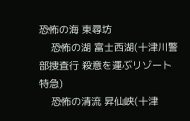恐怖の海 東尋坊
    恐怖の湖 富士西湖(十津川警部捜査行 殺意を運ぶリゾート特急)
    恐怖の清流 昇仙峡(十津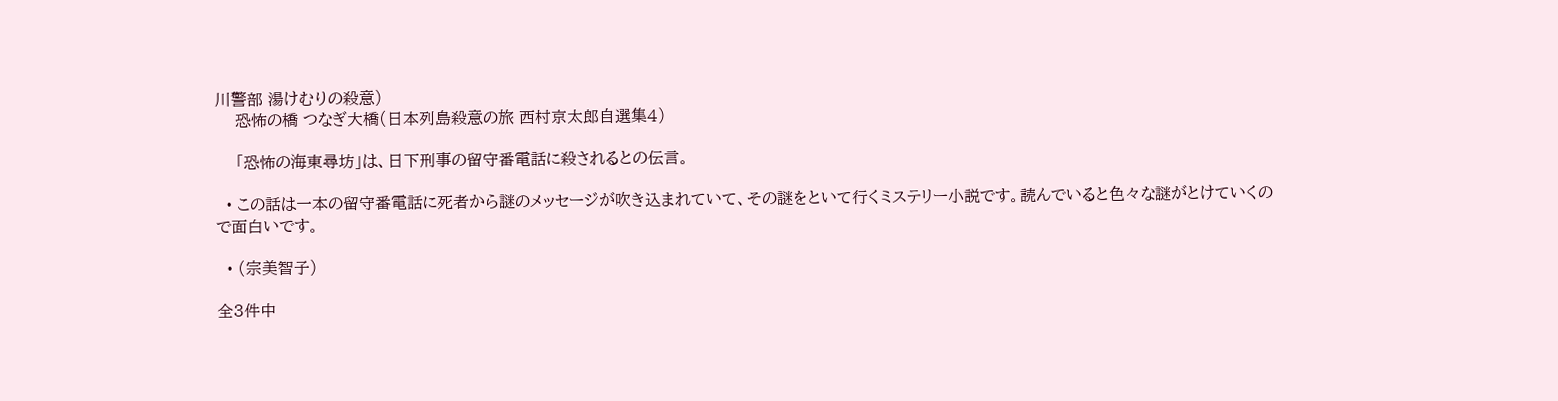川警部 湯けむりの殺意)
    恐怖の橋 つなぎ大橋(日本列島殺意の旅 西村京太郎自選集4)

    「恐怖の海東尋坊」は、日下刑事の留守番電話に殺されるとの伝言。

  • この話は一本の留守番電話に死者から謎のメッセージが吹き込まれていて、その謎をといて行くミステリー小説です。読んでいると色々な謎がとけていくので面白いです。

  • (宗美智子)

全3件中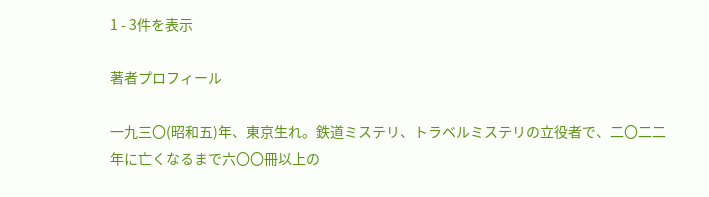1 - 3件を表示

著者プロフィール

一九三〇(昭和五)年、東京生れ。鉄道ミステリ、トラベルミステリの立役者で、二〇二二年に亡くなるまで六〇〇冊以上の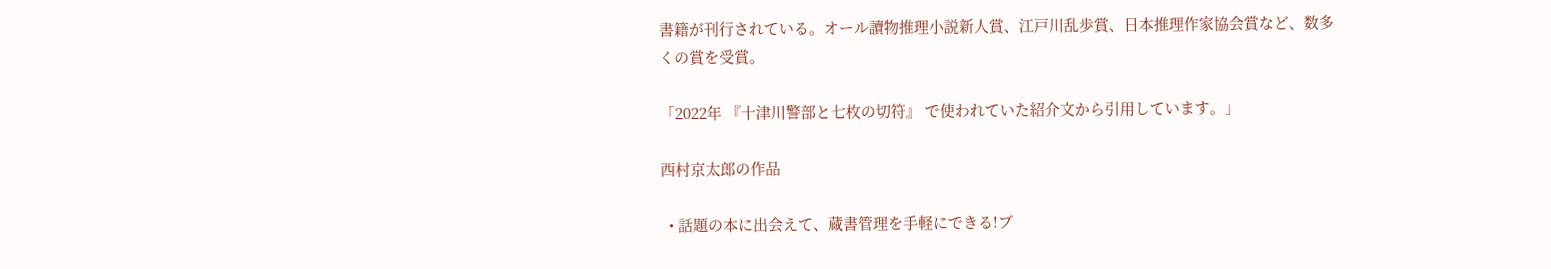書籍が刊行されている。オール讀物推理小説新人賞、江戸川乱歩賞、日本推理作家協会賞など、数多くの賞を受賞。

「2022年 『十津川警部と七枚の切符』 で使われていた紹介文から引用しています。」

西村京太郎の作品

  • 話題の本に出会えて、蔵書管理を手軽にできる!ブ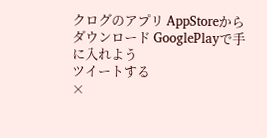クログのアプリ AppStoreからダウンロード GooglePlayで手に入れよう
ツイートする
×